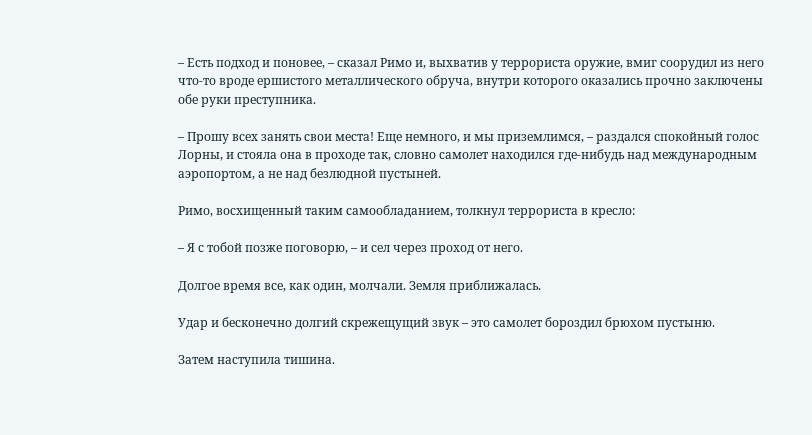– Есть подход и поновее, – сказал Римо и, выхватив у террориста оружие, вмиг соорудил из него что-то вроде ершистого металлического обруча, внутри которого оказались прочно заключены обе руки преступника.

– Прошу всех занять свои места! Еще немного, и мы приземлимся, – раздался спокойный голос Лорны, и стояла она в проходе так, словно самолет находился где-нибудь над международным аэропортом, а не над безлюдной пустыней.

Римо, восхищенный таким самообладанием, толкнул террориста в кресло:

– Я с тобой позже поговорю, – и сел через проход от него.

Долгое время все, как один, молчали. Земля приближалась.

Удар и бесконечно долгий скрежещущий звук – это самолет бороздил брюхом пустыню.

Затем наступила тишина.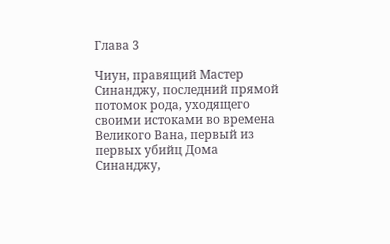Глава 3

Чиун, правящий Мастер Синанджу, последний прямой потомок рода, уходящего своими истоками во времена Великого Вана, первый из первых убийц Дома Синанджу,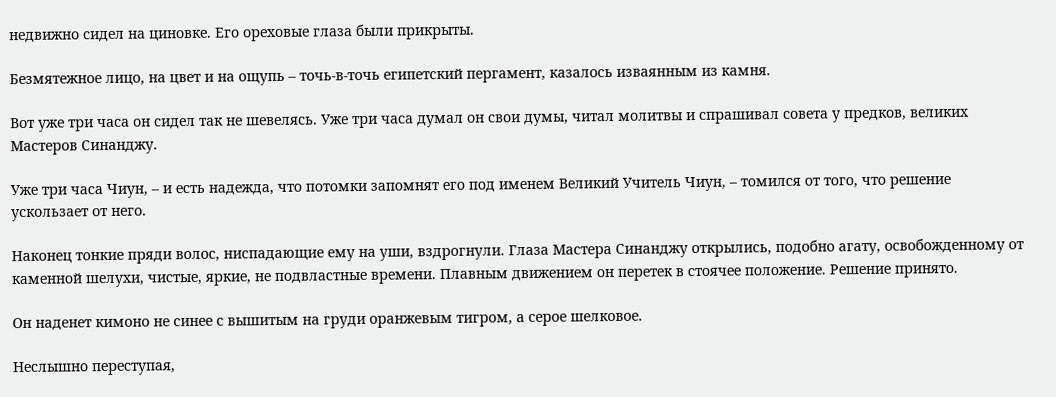недвижно сидел на циновке. Его ореховые глаза были прикрыты.

Безмятежное лицо, на цвет и на ощупь – точь-в-точь египетский пергамент, казалось изваянным из камня.

Вот уже три часа он сидел так не шевелясь. Уже три часа думал он свои думы, читал молитвы и спрашивал совета у предков, великих Мастеров Синанджу.

Уже три часа Чиун, – и есть надежда, что потомки запомнят его под именем Великий Учитель Чиун, – томился от того, что решение ускользает от него.

Наконец тонкие пряди волос, ниспадающие ему на уши, вздрогнули. Глаза Мастера Синанджу открылись, подобно агату, освобожденному от каменной шелухи, чистые, яркие, не подвластные времени. Плавным движением он перетек в стоячее положение. Решение принято.

Он наденет кимоно не синее с вышитым на груди оранжевым тигром, а серое шелковое.

Неслышно переступая,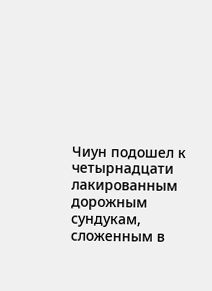Чиун подошел к четырнадцати лакированным дорожным сундукам, сложенным в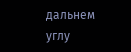дальнем углу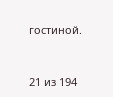гостиной.



21 из 194